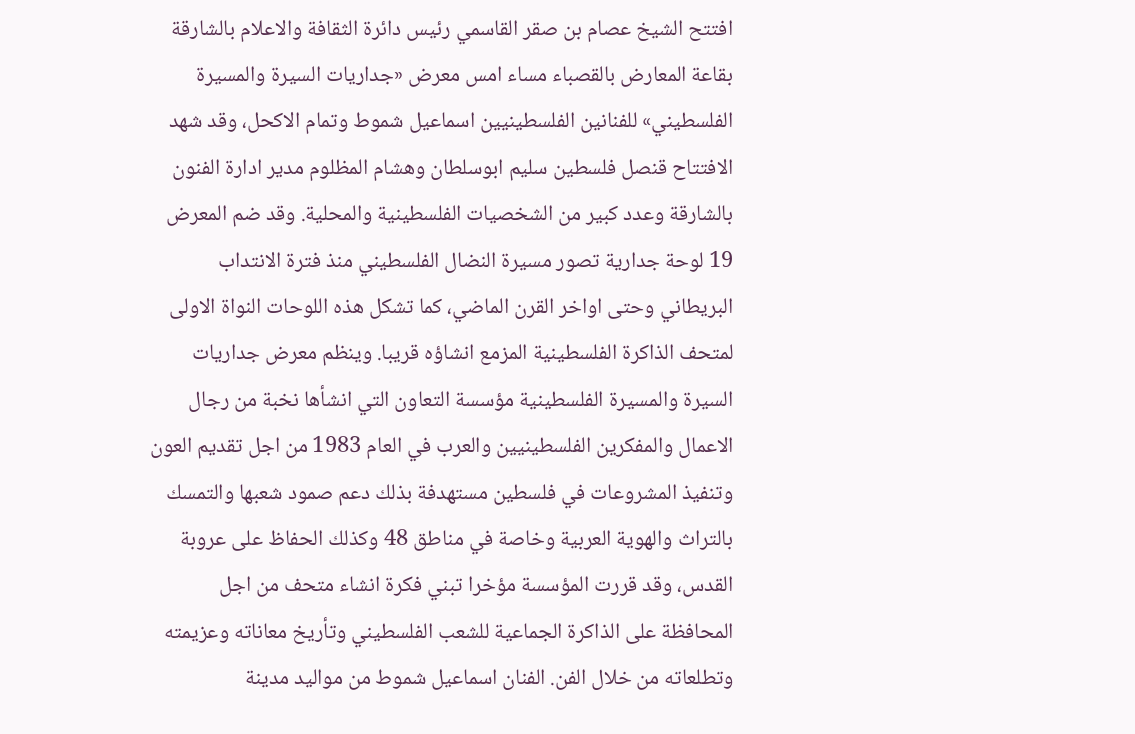افتتح الشيخ عصام بن صقر القاسمي رئيس دائرة الثقافة والاعلام بالشارقة بقاعة المعارض بالقصباء مساء امس معرض «جداريات السيرة والمسيرة الفلسطيني» للفنانين الفلسطينيين اسماعيل شموط وتمام الاكحل، وقد شهد الافتتاح قنصل فلسطين سليم ابوسلطان وهشام المظلوم مدير ادارة الفنون بالشارقة وعدد كبير من الشخصيات الفلسطينية والمحلية. وقد ضم المعرض 19 لوحة جدارية تصور مسيرة النضال الفلسطيني منذ فترة الانتداب البريطاني وحتى اواخر القرن الماضي، كما تشكل هذه اللوحات النواة الاولى لمتحف الذاكرة الفلسطينية المزمع انشاؤه قريبا. وينظم معرض جداريات السيرة والمسيرة الفلسطينية مؤسسة التعاون التي انشأها نخبة من رجال الاعمال والمفكرين الفلسطينيين والعرب في العام 1983 من اجل تقديم العون وتنفيذ المشروعات في فلسطين مستهدفة بذلك دعم صمود شعبها والتمسك بالتراث والهوية العربية وخاصة في مناطق 48 وكذلك الحفاظ على عروبة القدس، وقد قررت المؤسسة مؤخرا تبني فكرة انشاء متحف من اجل المحافظة على الذاكرة الجماعية للشعب الفلسطيني وتأريخ معاناته وعزيمته وتطلعاته من خلال الفن. الفنان اسماعيل شموط من مواليد مدينة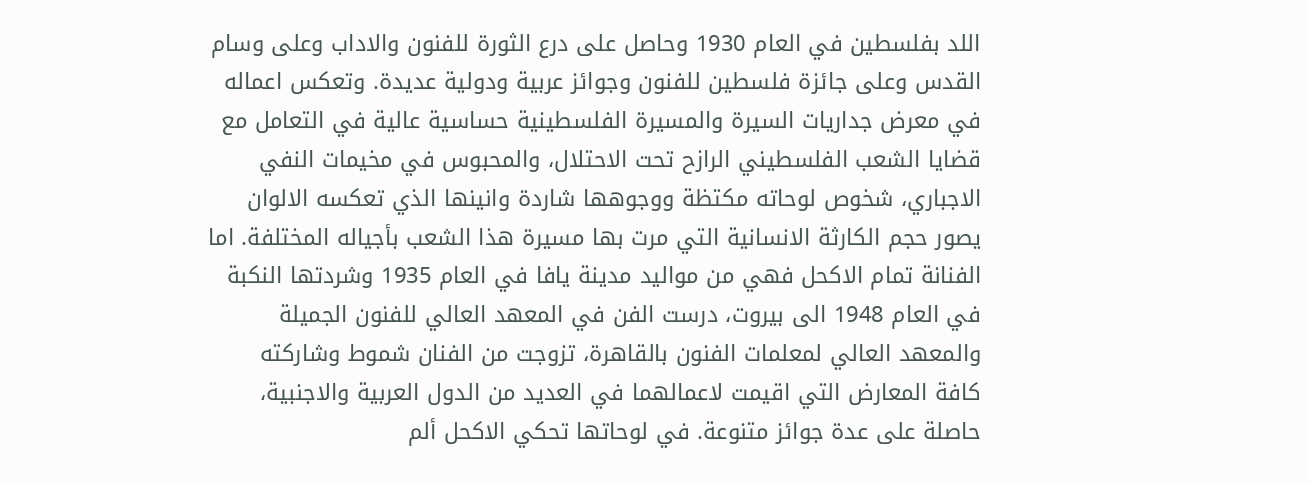اللد بفلسطين في العام 1930 وحاصل على درع الثورة للفنون والاداب وعلى وسام القدس وعلى جائزة فلسطين للفنون وجوائز عربية ودولية عديدة. وتعكس اعماله في معرض جداريات السيرة والمسيرة الفلسطينية حساسية عالية في التعامل مع قضايا الشعب الفلسطيني الرازح تحت الاحتلال، والمحبوس في مخيمات النفي الاجباري، شخوص لوحاته مكتظة ووجوهها شاردة وانينها الذي تعكسه الالوان يصور حجم الكارثة الانسانية التي مرت بها مسيرة هذا الشعب بأجياله المختلفة. اما الفنانة تمام الاكحل فهي من مواليد مدينة يافا في العام 1935 وشردتها النكبة في العام 1948 الى بيروت، درست الفن في المعهد العالي للفنون الجميلة والمعهد العالي لمعلمات الفنون بالقاهرة، تزوجت من الفنان شموط وشاركته كافة المعارض التي اقيمت لاعمالهما في العديد من الدول العربية والاجنبية، حاصلة على عدة جوائز متنوعة. في لوحاتها تحكي الاكحل ألم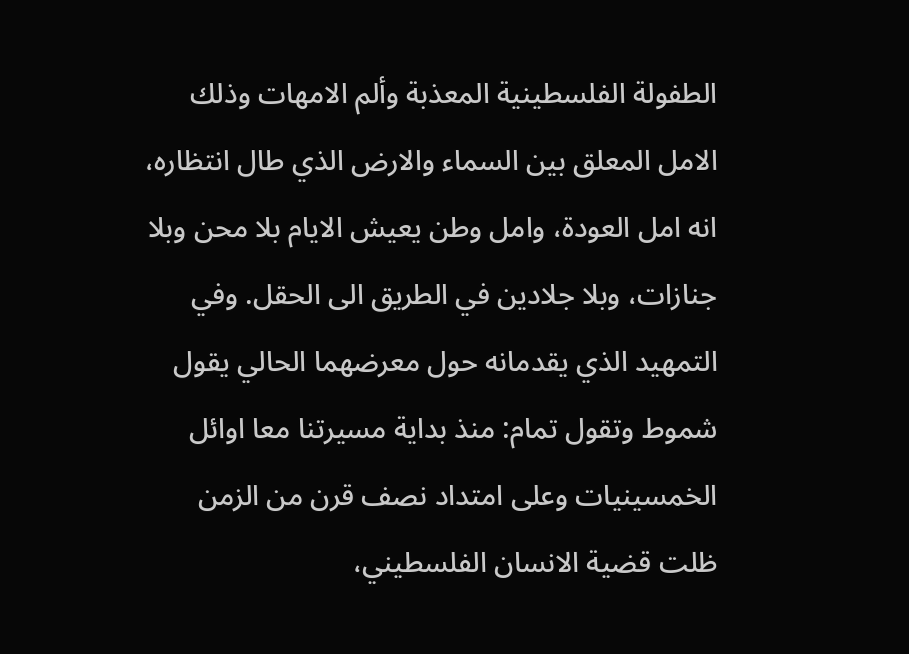الطفولة الفلسطينية المعذبة وألم الامهات وذلك الامل المعلق بين السماء والارض الذي طال انتظاره، انه امل العودة، وامل وطن يعيش الايام بلا محن وبلا جنازات، وبلا جلادين في الطريق الى الحقل. وفي التمهيد الذي يقدمانه حول معرضهما الحالي يقول شموط وتقول تمام: منذ بداية مسيرتنا معا اوائل الخمسينيات وعلى امتداد نصف قرن من الزمن ظلت قضية الانسان الفلسطيني،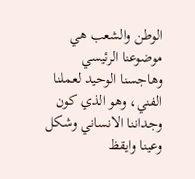الوطن والشعب هي موضوعنا الرئيسي وهاجسنا الوحيد لعملنا الفني، وهو الذي كون وجداننا الانساني وشكل وعينا وايقظ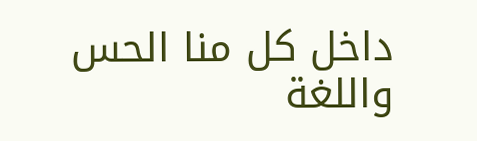داخل كل منا الحس واللغة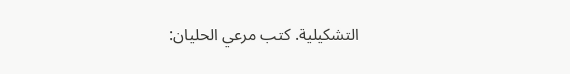التشكيلية. كتب مرعي الحليان: